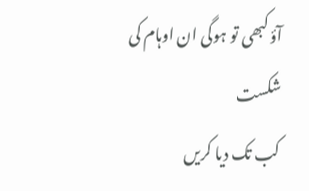آؤ کبھی تو ہوگی ان اوہام کی شکست
کب تک دیا کریں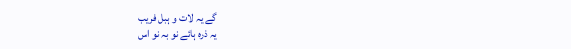گے یہ لات و ہبل فریب
یہ ذرہ ہائے نو بہ نو اس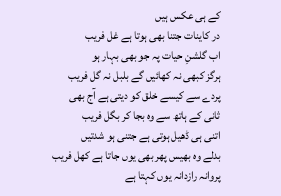کے ہی عکس ہیں
در کاینات جتنا بھی ہوتا ہے غل فریب
اب گلشنِ حیات پہ جو بھی بہار ہو
ہرگز کبھی نہ کھائیں گے بلبل نہ گل فریب
پردے سے کیسے خلق کو دیتی ہے آج بھی
ثانی کے ہاتھ سے وہ بجا کر بگل فریب
اتنی ہی ڈھیل ہوتی ہے جتنی ہو شدتیں
بدلے وہ بھیس پھر بھی یوں جاتا ہے کھل فریب
پروانہ رازدانہ یوں کہتا ہے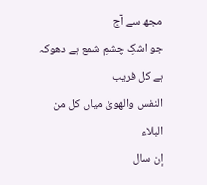مجھ سے آج
جو اشکِ چشمِ شمع ہے دھوکہ ہے کل فریب
النفس والهوىٰ مياں كل من البلاء
إن سال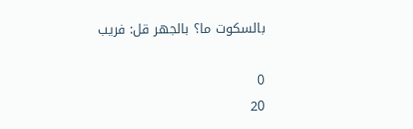بالسكوت ما؟ بالجهر قل: فريب

0
20